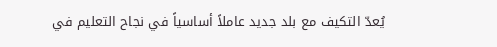يُعدّ التكيف مع بلد جديد عاملاً أساسياً في نجاح التعليم في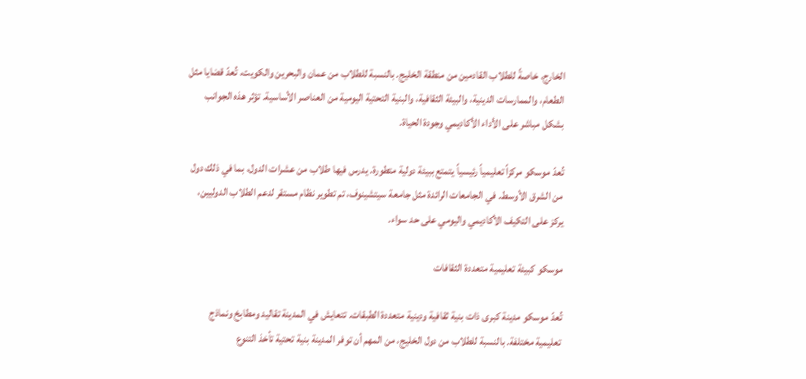الخارج، خاصةً للطلاب القادمين من منطقة الخليج. بالنسبة للطلاب من عمان والبحرين والكويت، تُعدّ قضايا مثل الطعام، والممارسات الدينية، والبيئة الثقافية، والبنية التحتية اليومية من العناصر الأساسية. تؤثر هذه الجوانب بشكل مباشر على الأداء الأكاديمي وجودة الحياة.

تُعدّ موسكو مركزاً تعليمياً رئيسياً يتمتع ببيئة دولية متطورة. يدرس فيها طلاب من عشرات الدول، بما في ذلك دول من الشرق الأوسط. في الجامعات الرائدة مثل جامعة سيتشينوف، تم تطوير نظام مستقر لدعم الطلاب الدوليين، يركز على التكيف الأكاديمي واليومي على حد سواء.

موسكو كبيئة تعليمية متعددة الثقافات

تُعدّ موسكو مدينة كبرى ذات بنية ثقافية ودينية متعددة الطبقات. تتعايش في المدينة تقاليد ومطابخ ونماذج تعليمية مختلفة. بالنسبة للطلاب من دول الخليج، من المهم أن توفر المدينة بنية تحتية تأخذ التنوع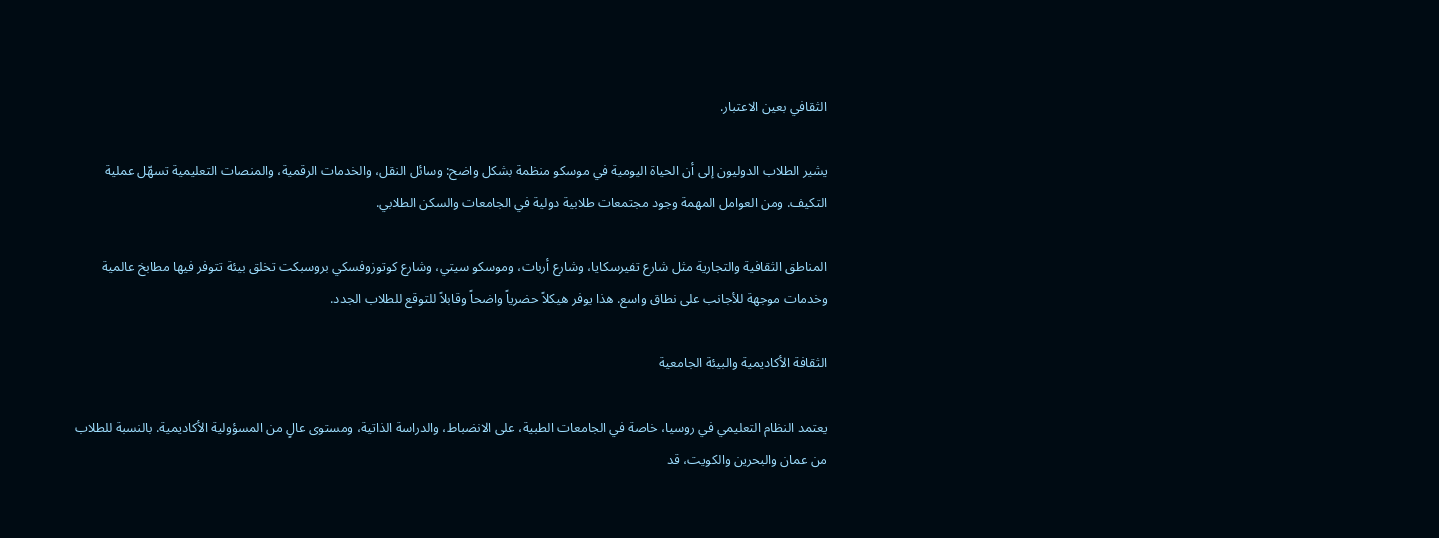الثقافي بعين الاعتبار.

يشير الطلاب الدوليون إلى أن الحياة اليومية في موسكو منظمة بشكل واضح: وسائل النقل، والخدمات الرقمية، والمنصات التعليمية تسهّل عملية التكيف. ومن العوامل المهمة وجود مجتمعات طلابية دولية في الجامعات والسكن الطلابي.

المناطق الثقافية والتجارية مثل شارع تفيرسكايا، وشارع أربات، وموسكو سيتي، وشارع كوتوزوفسكي بروسبكت تخلق بيئة تتوفر فيها مطابخ عالمية وخدمات موجهة للأجانب على نطاق واسع. هذا يوفر هيكلاً حضرياً واضحاً وقابلاً للتوقع للطلاب الجدد.

الثقافة الأكاديمية والبيئة الجامعية

يعتمد النظام التعليمي في روسيا، خاصة في الجامعات الطبية، على الانضباط، والدراسة الذاتية، ومستوى عالٍ من المسؤولية الأكاديمية. بالنسبة للطلاب من عمان والبحرين والكويت، قد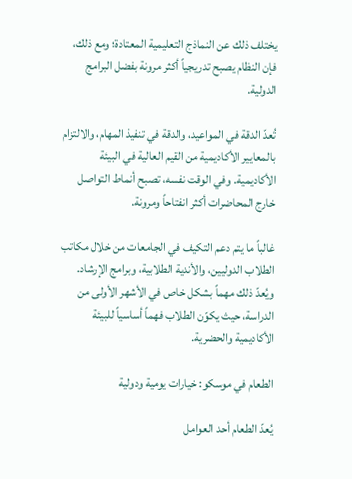يختلف ذلك عن النماذج التعليمية المعتادة؛ ومع ذلك، فإن النظام يصبح تدريجياً أكثر مرونة بفضل البرامج الدولية.

تُعدّ الدقة في المواعيد، والدقة في تنفيذ المهام، والالتزام بالمعايير الأكاديمية من القيم العالية في البيئة الأكاديمية. وفي الوقت نفسه، تصبح أنماط التواصل خارج المحاضرات أكثر انفتاحاً ومرونة.

غالباً ما يتم دعم التكيف في الجامعات من خلال مكاتب الطلاب الدوليين، والأندية الطلابية، وبرامج الإرشاد. ويُعدّ ذلك مهماً بشكل خاص في الأشهر الأولى من الدراسة، حيث يكوّن الطلاب فهماً أساسياً للبيئة الأكاديمية والحضرية.

الطعام في موسكو: خيارات يومية ودولية

يُعدّ الطعام أحد العوامل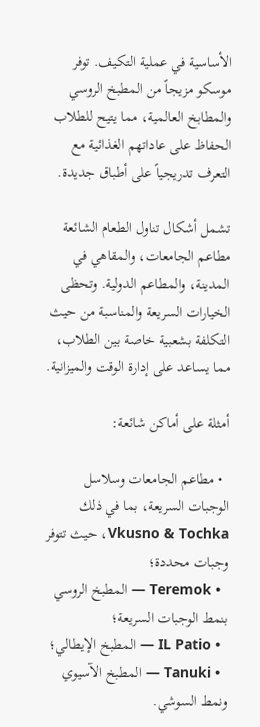الأساسية في عملية التكيف. توفر موسكو مزيجاً من المطبخ الروسي والمطابخ العالمية، مما يتيح للطلاب الحفاظ على عاداتهم الغذائية مع التعرف تدريجياً على أطباق جديدة.

تشمل أشكال تناول الطعام الشائعة مطاعم الجامعات، والمقاهي في المدينة، والمطاعم الدولية. وتحظى الخيارات السريعة والمناسبة من حيث التكلفة بشعبية خاصة بين الطلاب، مما يساعد على إدارة الوقت والميزانية.

أمثلة على أماكن شائعة:

  • مطاعم الجامعات وسلاسل الوجبات السريعة، بما في ذلك Vkusno & Tochka، حيث تتوفر وجبات محددة؛
  • Teremok — المطبخ الروسي بنمط الوجبات السريعة؛
  • IL Patio — المطبخ الإيطالي؛
  • Tanuki — المطبخ الآسيوي ونمط السوشي.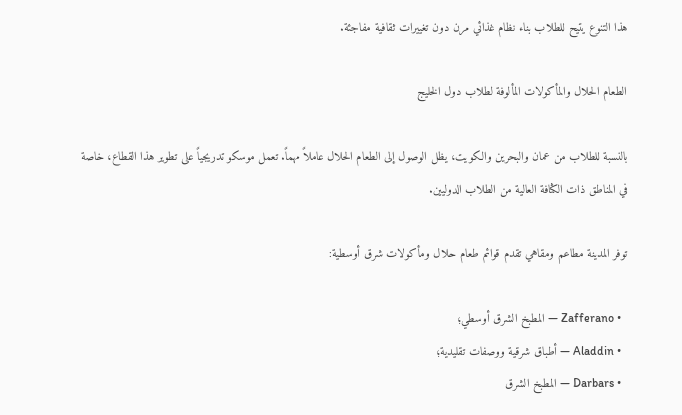هذا التنوع يتيح للطلاب بناء نظام غذائي مرن دون تغييرات ثقافية مفاجئة.

الطعام الحلال والمأكولات المألوفة لطلاب دول الخليج

بالنسبة للطلاب من عمان والبحرين والكويت، يظل الوصول إلى الطعام الحلال عاملاً مهماً. تعمل موسكو تدريجياً على تطوير هذا القطاع، خاصة في المناطق ذات الكثافة العالية من الطلاب الدوليين.

توفر المدينة مطاعم ومقاهي تقدم قوائم طعام حلال ومأكولات شرق أوسطية:

  • Zafferano — المطبخ الشرق أوسطي؛
  • Aladdin — أطباق شرقية ووصفات تقليدية؛
  • Darbars — المطبخ الشرق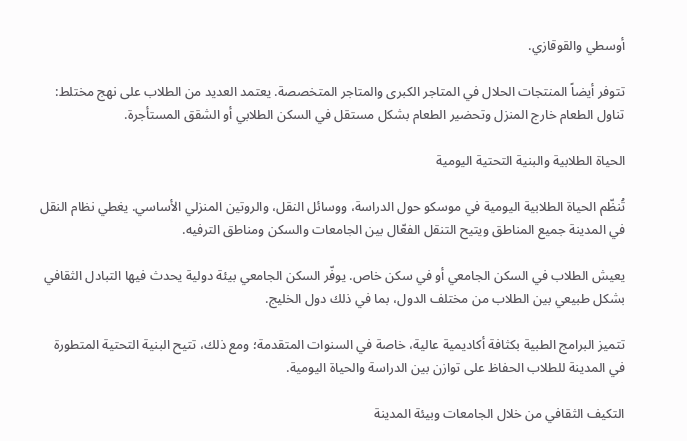أوسطي والقوقازي.

تتوفر أيضاً المنتجات الحلال في المتاجر الكبرى والمتاجر المتخصصة. يعتمد العديد من الطلاب على نهج مختلط: تناول الطعام خارج المنزل وتحضير الطعام بشكل مستقل في السكن الطلابي أو الشقق المستأجرة.

الحياة الطلابية والبنية التحتية اليومية

تُنظّم الحياة الطلابية اليومية في موسكو حول الدراسة، ووسائل النقل، والروتين المنزلي الأساسي. يغطي نظام النقل في المدينة جميع المناطق ويتيح التنقل الفعّال بين الجامعات والسكن ومناطق الترفيه.

يعيش الطلاب في السكن الجامعي أو في سكن خاص. يوفّر السكن الجامعي بيئة دولية يحدث فيها التبادل الثقافي بشكل طبيعي بين الطلاب من مختلف الدول، بما في ذلك دول الخليج.

تتميز البرامج الطبية بكثافة أكاديمية عالية، خاصة في السنوات المتقدمة؛ ومع ذلك، تتيح البنية التحتية المتطورة في المدينة للطلاب الحفاظ على توازن بين الدراسة والحياة اليومية.

التكيف الثقافي من خلال الجامعات وبيئة المدينة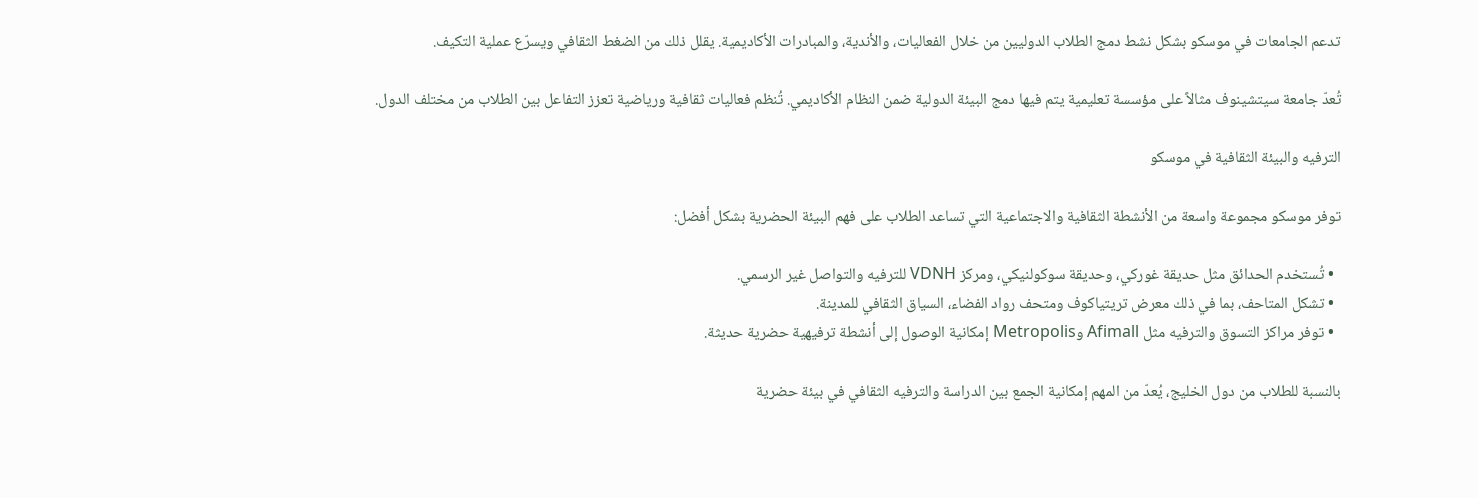تدعم الجامعات في موسكو بشكل نشط دمج الطلاب الدوليين من خلال الفعاليات، والأندية، والمبادرات الأكاديمية. يقلل ذلك من الضغط الثقافي ويسرّع عملية التكيف.

تُعدّ جامعة سيتشينوف مثالاً على مؤسسة تعليمية يتم فيها دمج البيئة الدولية ضمن النظام الأكاديمي. تُنظم فعاليات ثقافية ورياضية تعزز التفاعل بين الطلاب من مختلف الدول.

الترفيه والبيئة الثقافية في موسكو

توفر موسكو مجموعة واسعة من الأنشطة الثقافية والاجتماعية التي تساعد الطلاب على فهم البيئة الحضرية بشكل أفضل:

  • تُستخدم الحدائق مثل حديقة غوركي، وحديقة سوكولنيكي، ومركز VDNH للترفيه والتواصل غير الرسمي.
  • تشكل المتاحف، بما في ذلك معرض تريتياكوف ومتحف رواد الفضاء، السياق الثقافي للمدينة.
  • توفر مراكز التسوق والترفيه مثل Afimall وMetropolis إمكانية الوصول إلى أنشطة ترفيهية حضرية حديثة.

بالنسبة للطلاب من دول الخليج، يُعدّ من المهم إمكانية الجمع بين الدراسة والترفيه الثقافي في بيئة حضرية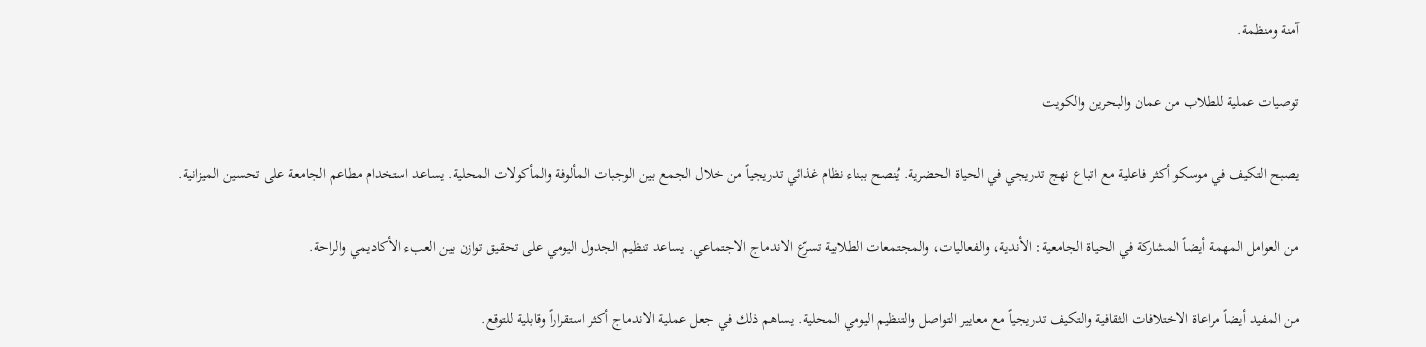آمنة ومنظمة.

توصيات عملية للطلاب من عمان والبحرين والكويت

يصبح التكيف في موسكو أكثر فاعلية مع اتباع نهج تدريجي في الحياة الحضرية. يُنصح ببناء نظام غذائي تدريجياً من خلال الجمع بين الوجبات المألوفة والمأكولات المحلية. يساعد استخدام مطاعم الجامعة على تحسين الميزانية.

من العوامل المهمة أيضاً المشاركة في الحياة الجامعية: الأندية، والفعاليات، والمجتمعات الطلابية تسرّع الاندماج الاجتماعي. يساعد تنظيم الجدول اليومي على تحقيق توازن بين العبء الأكاديمي والراحة.

من المفيد أيضاً مراعاة الاختلافات الثقافية والتكيف تدريجياً مع معايير التواصل والتنظيم اليومي المحلية. يساهم ذلك في جعل عملية الاندماج أكثر استقراراً وقابلية للتوقع.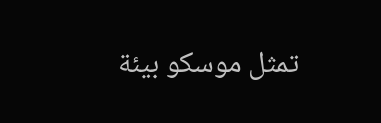تمثل موسكو بيئة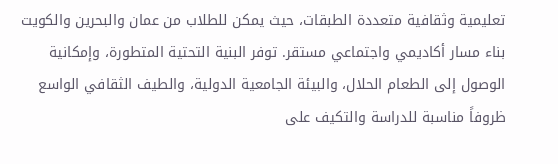تعليمية وثقافية متعددة الطبقات، حيث يمكن للطلاب من عمان والبحرين والكويت بناء مسار أكاديمي واجتماعي مستقر. توفر البنية التحتية المتطورة، وإمكانية الوصول إلى الطعام الحلال، والبيئة الجامعية الدولية، والطيف الثقافي الواسع ظروفاً مناسبة للدراسة والتكيف على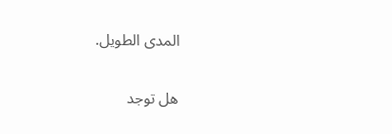المدى الطويل.

هل توجد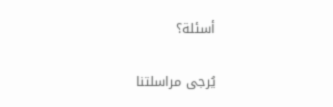أسئلة؟

يُرجى مراسلتنا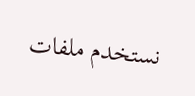نستخدم ملفات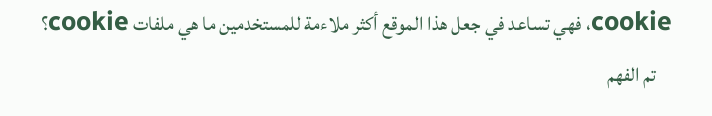cookie، فهي تساعد في جعل هذا الموقع أكثر ملاءمة للمستخدمين ما هي ملفات cookie؟
    تم الفهم